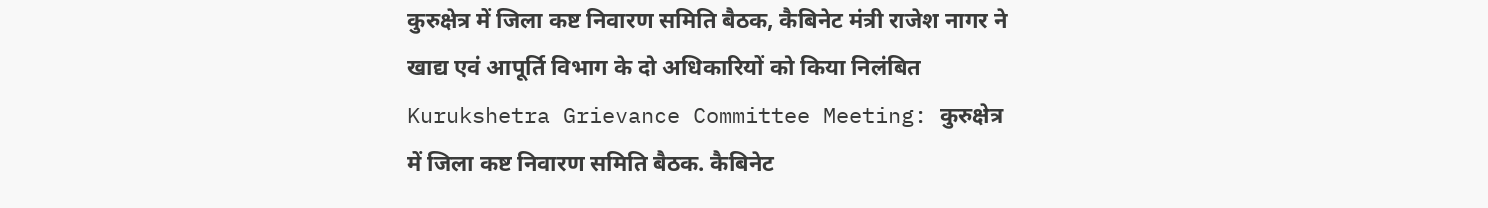कुरुक्षेत्र में जिला कष्ट निवारण समिति बैठक, कैबिनेट मंत्री राजेश नागर ने खाद्य एवं आपूर्ति विभाग के दो अधिकारियों को किया निलंबित
Kurukshetra Grievance Committee Meeting: कुरुक्षेत्र में जिला कष्ट निवारण समिति बैठक. कैबिनेट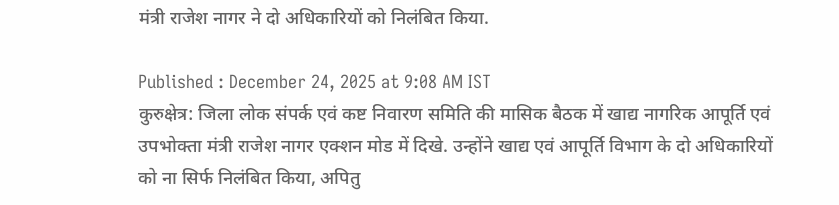मंत्री राजेश नागर ने दो अधिकारियों को निलंबित किया.

Published : December 24, 2025 at 9:08 AM IST
कुरुक्षेत्र: जिला लोक संपर्क एवं कष्ट निवारण समिति की मासिक बैठक में खाद्य नागरिक आपूर्ति एवं उपभोक्ता मंत्री राजेश नागर एक्शन मोड में दिखे. उन्होंने खाद्य एवं आपूर्ति विभाग के दो अधिकारियों को ना सिर्फ निलंबित किया, अपितु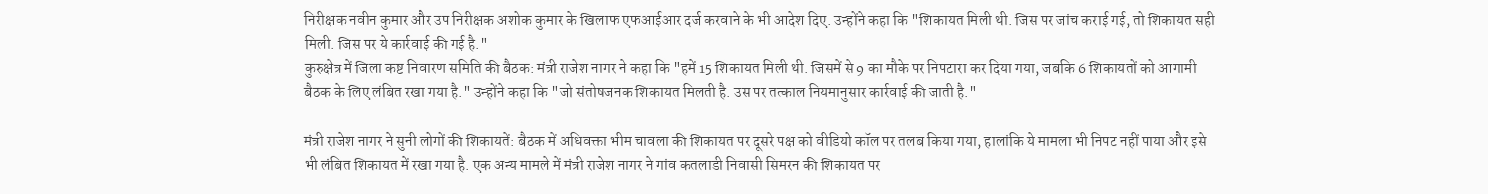निरीक्षक नवीन कुमार और उप निरीक्षक अशोक कुमार के खिलाफ एफआईआर दर्ज करवाने के भी आदेश दिए. उन्होंने कहा कि "शिकायत मिली थी. जिस पर जांच कराई गई, तो शिकायत सही मिली. जिस पर ये कार्रवाई की गई है."
कुरुक्षेत्र में जिला कष्ट निवारण समिति की बैठक: मंत्री राजेश नागर ने कहा कि "हमें 15 शिकायत मिली थी. जिसमें से 9 का मौके पर निपटारा कर दिया गया, जबकि 6 शिकायतों को आगामी बैठक के लिए लंबित रखा गया है." उन्होंने कहा कि "जो संतोषजनक शिकायत मिलती है. उस पर तत्काल नियमानुसार कार्रवाई की जाती है."

मंत्री राजेश नागर ने सुनी लोगों की शिकायतें: बैठक में अधिवक्ता भीम चावला की शिकायत पर दूसरे पक्ष को वीडियो कॉल पर तलब किया गया, हालांकि ये मामला भी निपट नहीं पाया और इसे भी लंबित शिकायत में रखा गया है. एक अन्य मामले में मंत्री राजेश नागर ने गांव कतलाडी निवासी सिमरन की शिकायत पर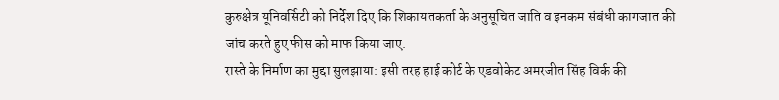कुरुक्षेत्र यूनिवर्सिटी को निर्देश दिए कि शिकायतकर्ता के अनुसूचित जाति व इनकम संबंधी कागजात की जांच करते हुए फीस को माफ किया जाए.
रास्ते के निर्माण का मुद्दा सुलझाया: इसी तरह हाई कोर्ट के एडवोकेट अमरजीत सिंह विर्क की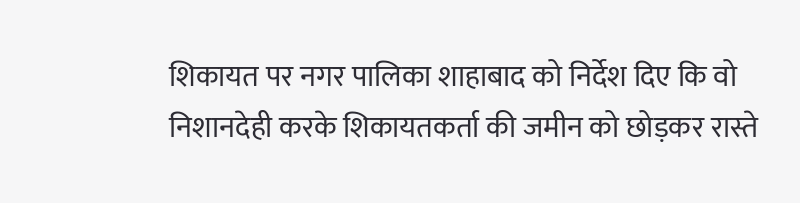शिकायत पर नगर पालिका शाहाबाद को निर्देश दिए कि वो निशानदेही करके शिकायतकर्ता की जमीन को छोड़कर रास्ते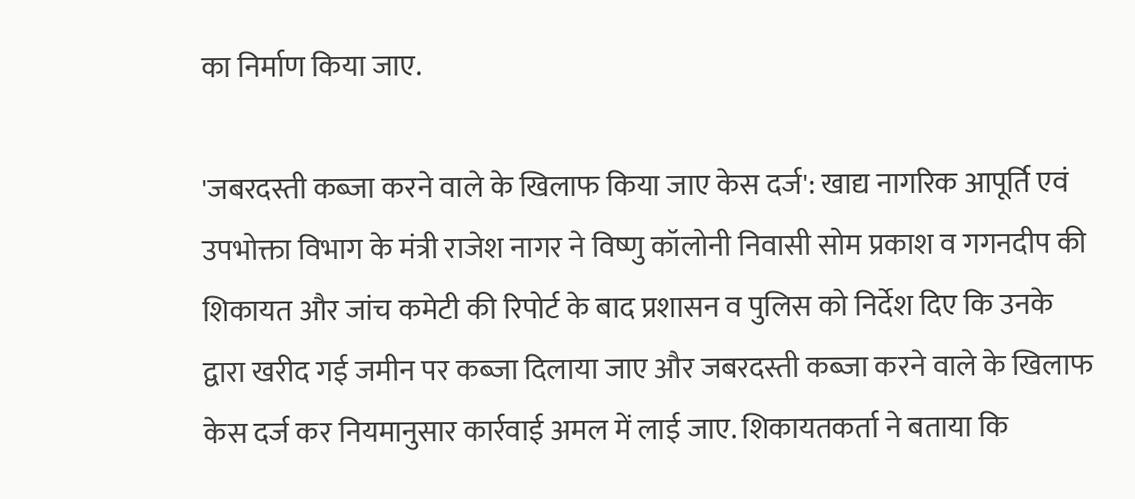का निर्माण किया जाए.

'जबरदस्ती कब्जा करने वाले के खिलाफ किया जाए केस दर्ज': खाद्य नागरिक आपूर्ति एवं उपभोक्ता विभाग के मंत्री राजेश नागर ने विष्णु कॉलोनी निवासी सोम प्रकाश व गगनदीप की शिकायत और जांच कमेटी की रिपोर्ट के बाद प्रशासन व पुलिस को निर्देश दिए कि उनके द्वारा खरीद गई जमीन पर कब्जा दिलाया जाए और जबरदस्ती कब्जा करने वाले के खिलाफ केस दर्ज कर नियमानुसार कार्रवाई अमल में लाई जाए. शिकायतकर्ता ने बताया कि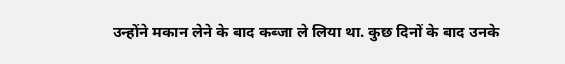उन्होंने मकान लेने के बाद कब्जा ले लिया था. कुछ दिनों के बाद उनके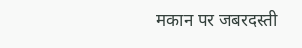मकान पर जबरदस्ती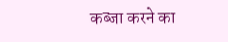कब्जा करने का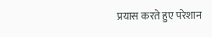प्रयास करते हुए परेशान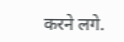करने लगे.